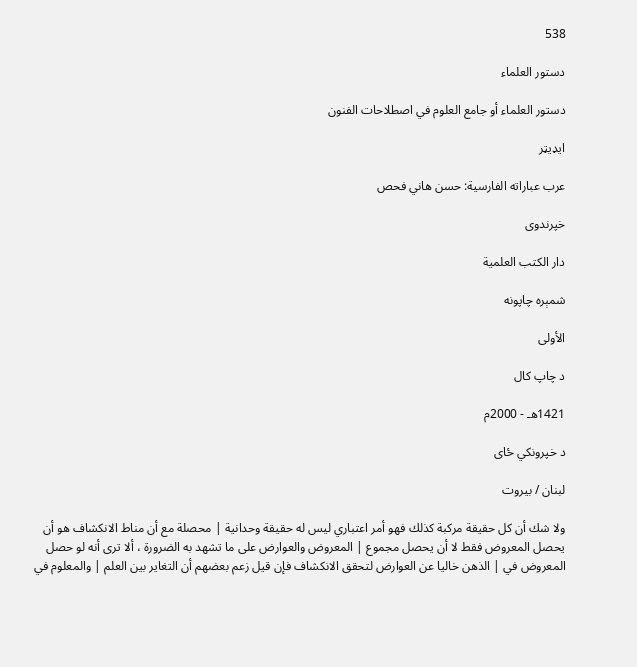538

دستور العلماء

دستور العلماء أو جامع العلوم في اصطلاحات الفنون

ایډیټر

عرب عباراته الفارسية: حسن هاني فحص

خپرندوی

دار الكتب العلمية

شمېره چاپونه

الأولى

د چاپ کال

1421هـ - 2000م

د خپرونکي ځای

لبنان / بيروت

ولا شك أن كل حقيقة مركبة كذلك فهو أمر اعتباري ليس له حقيقة وحدانية | محصلة مع أن مناط الانكشاف هو أن يحصل المعروض فقط لا أن يحصل مجموع | المعروض والعوارض على ما تشهد به الضرورة ، ألا ترى أنه لو حصل المعروض في | الذهن خاليا عن العوارض لتحقق الانكشاف فإن قيل زعم بعضهم أن التغاير بين العلم | والمعلوم في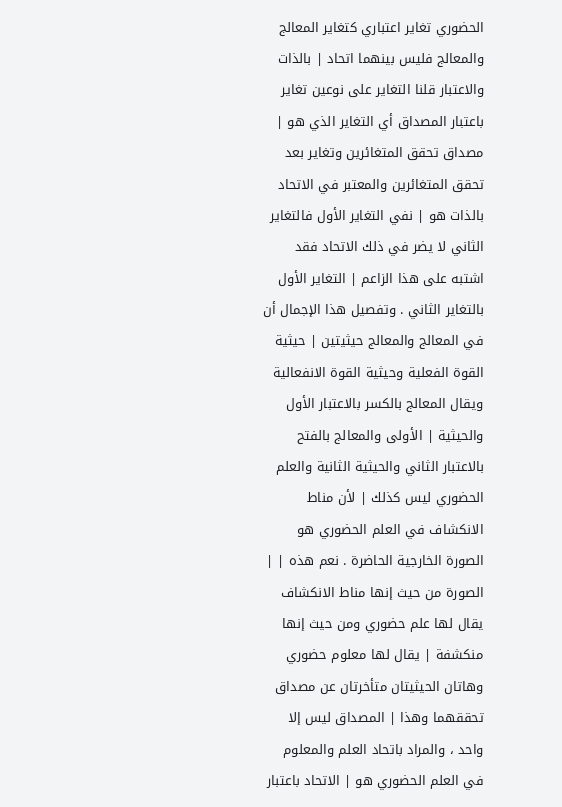الحضوري تغاير اعتباري كتغاير المعالج والمعالج فليس بينهما اتحاد | بالذات والاعتبار قلنا التغاير على نوعين تغاير باعتبار المصداق أي التغاير الذي هو | مصداق تحقق المتغائرين وتغاير بعد تحقق المتغائرين والمعتبر في الاتحاد بالذات هو | نفي التغاير الأول فالتغاير الثاني لا يضر في ذلك الاتحاد فقد اشتبه على هذا الزاعم | التغاير الأول بالتغاير الثاني . وتفصيل هذا الإجمال أن في المعالج والمعالج حيثيتين | حيثية القوة الفعلية وحيثية القوة الانفعالية ويقال المعالج بالكسر بالاعتبار الأول والحيثية | الأولى والمعالج بالفتح بالاعتبار الثاني والحيثية الثانية والعلم الحضوري ليس كذلك | لأن مناط الانكشاف في العلم الحضوري هو الصورة الخارجية الحاضرة . نعم هذه | | الصورة من حيث إنها مناط الانكشاف يقال لها علم حضوري ومن حيث إنها منكشفة | يقال لها معلوم حضوري وهاتان الحيثيتان متأخرتان عن مصداق تحققهما وهذا | المصداق ليس إلا واحد ، والمراد باتحاد العلم والمعلوم في العلم الحضوري هو | الاتحاد باعتبار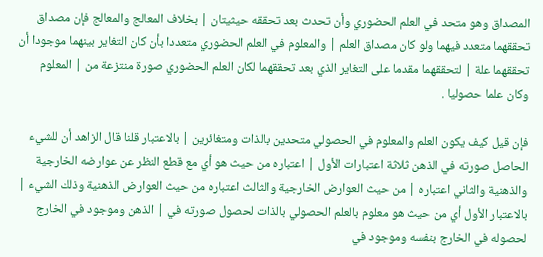المصداق وهو متحد في العلم الحضوري وأن تحدث بعد تحققه حيثيتان | بخلاف المعالج والمعالج فإن مصداق تحققهما متعدد فيهما ولو كان مصداق العلم | والمعلوم في العلم الحضوري متعددا بأن كان التغاير بينهما موجودا أن تحققهما علة | لتحققهما مقدما على التغاير الذي بعد تحققهما لكان العلم الحضوري صورة منتزعة من | المعلوم وكان علما حصوليا .

فإن قيل كيف يكون العلم والمعلوم في الحصولي متحدين بالذات ومتغائرين | بالاعتبار قلنا قال الزاهد أن للشيء الحاصل صورته في الذهن ثلاثة اعتبارات الأول | اعتباره من حيث هو أي مع قطع النظر عن عوارضه الخارجية والذهنية والثاني اعتباره | من حيث العوارض الخارجية والثالث اعتباره من حيث العوارض الذهنية وذلك الشيء | بالاعتبار الأول أي من حيث هو معلوم بالعلم الحصولي بالذات لحصول صورته في | الذهن وموجود في الخارج لحصوله في الخارج بنفسه وموجود في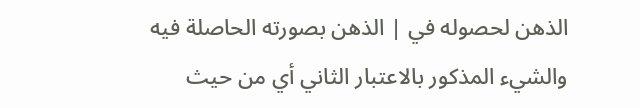الذهن لحصوله في | الذهن بصورته الحاصلة فيه والشيء المذكور بالاعتبار الثاني أي من حيث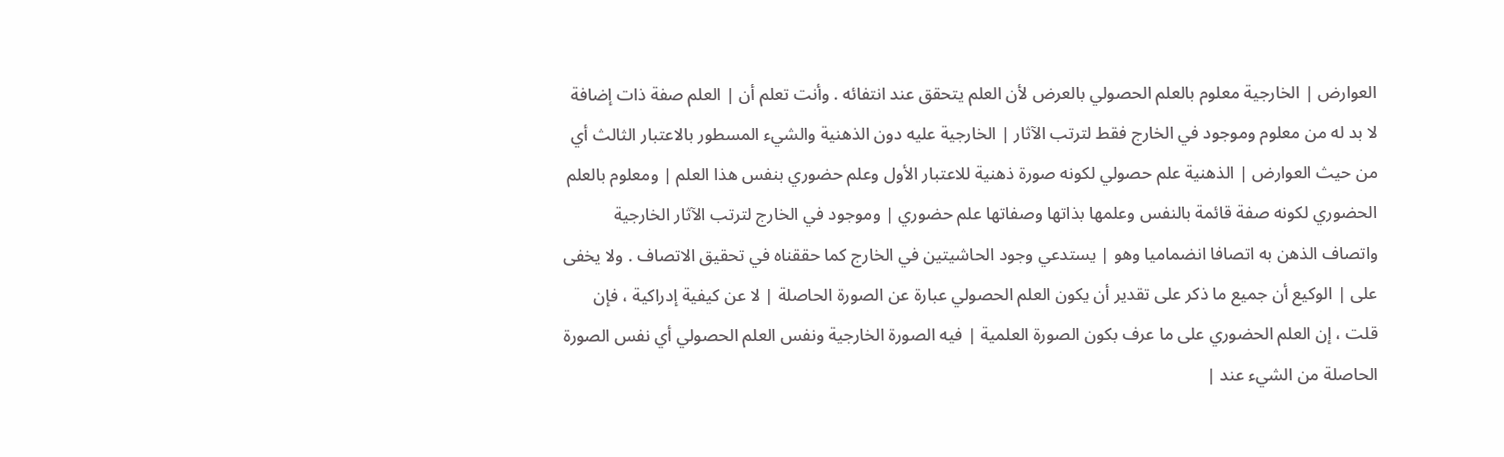العوارض | الخارجية معلوم بالعلم الحصولي بالعرض لأن العلم يتحقق عند انتفائه . وأنت تعلم أن | العلم صفة ذات إضافة لا بد له من معلوم وموجود في الخارج فقط لترتب الآثار | الخارجية عليه دون الذهنية والشيء المسطور بالاعتبار الثالث أي من حيث العوارض | الذهنية علم حصولي لكونه صورة ذهنية للاعتبار الأول وعلم حضوري بنفس هذا العلم | ومعلوم بالعلم الحضوري لكونه صفة قائمة بالنفس وعلمها بذاتها وصفاتها علم حضوري | وموجود في الخارج لترتب الآثار الخارجية واتصاف الذهن به اتصافا انضماميا وهو | يستدعي وجود الحاشيتين في الخارج كما حققناه في تحقيق الاتصاف . ولا يخفى على | الوكيع أن جميع ما ذكر على تقدير أن يكون العلم الحصولي عبارة عن الصورة الحاصلة | لا عن كيفية إدراكية ، فإن قلت ، إن العلم الحضوري على ما عرف بكون الصورة العلمية | فيه الصورة الخارجية ونفس العلم الحصولي أي نفس الصورة الحاصلة من الشيء عند |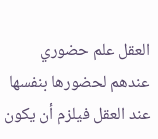العقل علم حضوري عندهم لحضورها بنفسها عند العقل فيلزم أن يكون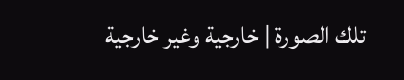تلك الصورة | خارجية وغير خارجية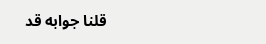قلنا جوابه قد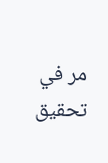مر في تحقيق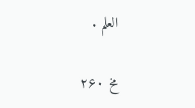العلم .

مخ ۲۶۰